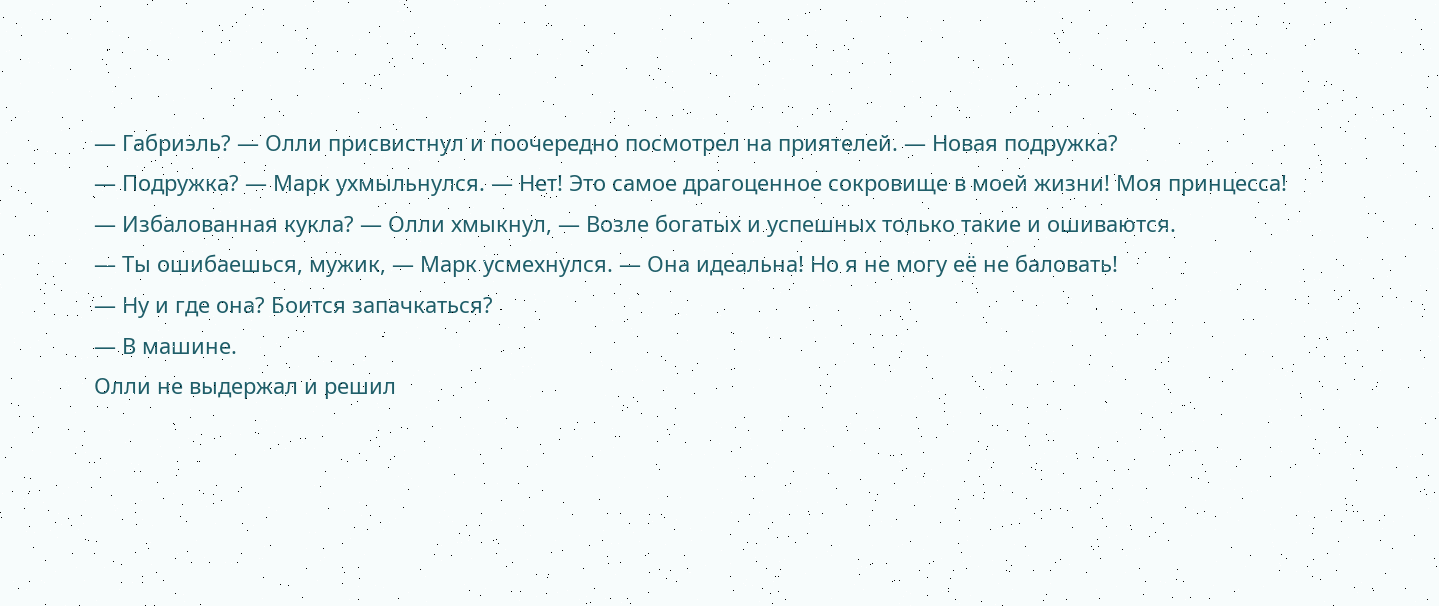— Габриэль? — Олли присвистнул и поочередно посмотрел на приятелей. — Новая подружка?
— Подружка? — Марк ухмыльнулся. — Нет! Это самое драгоценное сокровище в моей жизни! Моя принцесса!
— Избалованная кукла? — Олли хмыкнул, — Возле богатых и успешных только такие и ошиваются.
— Ты ошибаешься, мужик, — Марк усмехнулся. — Она идеальна! Но я не могу её не баловать!
— Ну и где она? Боится запачкаться?
— В машине.
Олли не выдержал и решил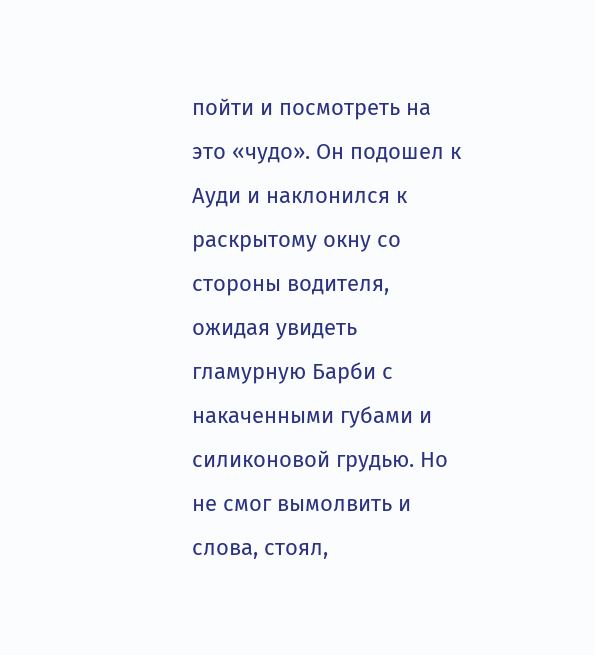пойти и посмотреть на это «чудо». Он подошел к Ауди и наклонился к раскрытому окну со стороны водителя, ожидая увидеть гламурную Барби с накаченными губами и силиконовой грудью. Но не смог вымолвить и слова, стоял,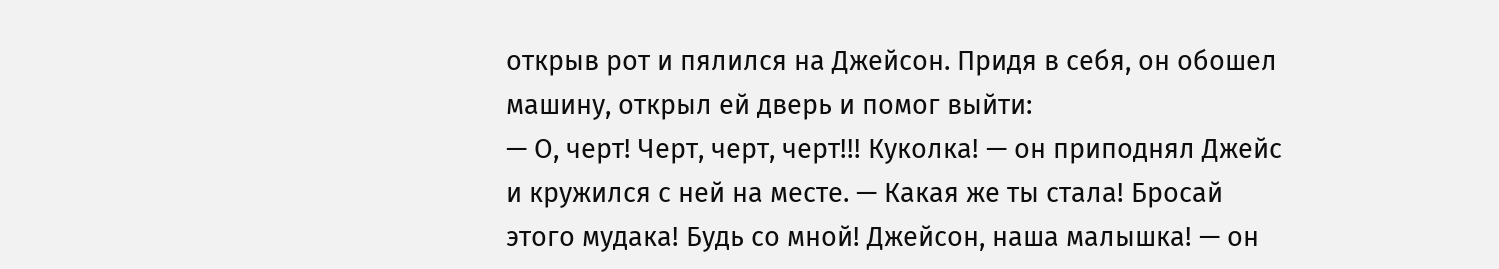открыв рот и пялился на Джейсон. Придя в себя, он обошел машину, открыл ей дверь и помог выйти:
— О, черт! Черт, черт, черт!!! Куколка! — он приподнял Джейс и кружился с ней на месте. — Какая же ты стала! Бросай этого мудака! Будь со мной! Джейсон, наша малышка! — он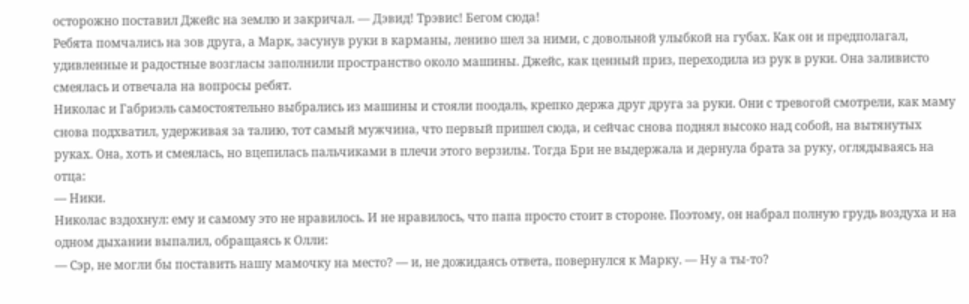осторожно поставил Джейс на землю и закричал. — Дэвид! Трэвис! Бегом сюда!
Ребята помчались на зов друга, а Марк, засунув руки в карманы, лениво шел за ними, с довольной улыбкой на губах. Как он и предполагал, удивленные и радостные возгласы заполнили пространство около машины. Джейс, как ценный приз, переходила из рук в руки. Она заливисто смеялась и отвечала на вопросы ребят.
Николас и Габриэль самостоятельно выбрались из машины и стояли поодаль, крепко держа друг друга за руки. Они с тревогой смотрели, как маму снова подхватил, удерживая за талию, тот самый мужчина, что первый пришел сюда, и сейчас снова поднял высоко над собой, на вытянутых руках. Она, хоть и смеялась, но вцепилась пальчиками в плечи этого верзилы. Тогда Бри не выдержала и дернула брата за руку, оглядываясь на отца:
— Ники.
Николас вздохнул: ему и самому это не нравилось. И не нравилось, что папа просто стоит в стороне. Поэтому, он набрал полную грудь воздуха и на одном дыхании выпалил, обращаясь к Олли:
— Сэр, не могли бы поставить нашу мамочку на место? — и, не дожидаясь ответа, повернулся к Марку. — Ну а ты-то?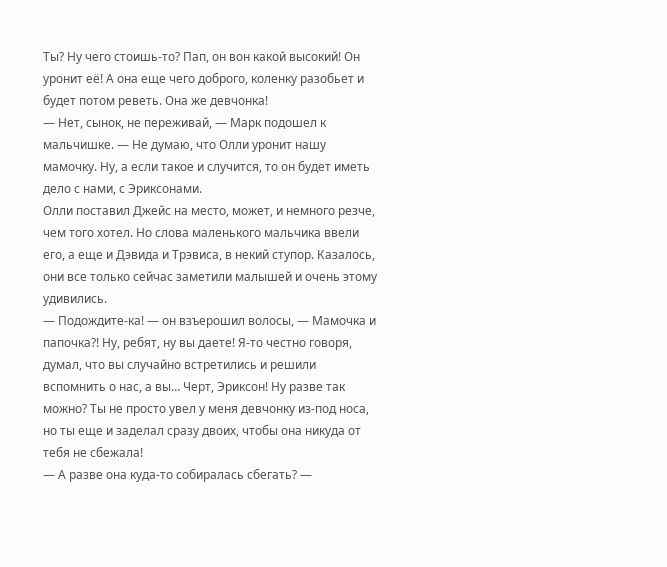Ты? Ну чего стоишь-то? Пап, он вон какой высокий! Он уронит её! А она еще чего доброго, коленку разобьет и будет потом реветь. Она же девчонка!
— Нет, сынок, не переживай, — Марк подошел к мальчишке. — Не думаю, что Олли уронит нашу мамочку. Ну, а если такое и случится, то он будет иметь дело с нами, с Эриксонами.
Олли поставил Джейс на место, может, и немного резче, чем того хотел. Но слова маленького мальчика ввели его, а еще и Дэвида и Трэвиса, в некий ступор. Казалось, они все только сейчас заметили малышей и очень этому удивились.
— Подождите-ка! — он взъерошил волосы, — Мамочка и папочка?! Ну, ребят, ну вы даете! Я-то честно говоря, думал, что вы случайно встретились и решили вспомнить о нас, а вы… Черт, Эриксон! Ну разве так можно? Ты не просто увел у меня девчонку из-под носа, но ты еще и заделал сразу двоих, чтобы она никуда от тебя не сбежала!
— А разве она куда-то собиралась сбегать? —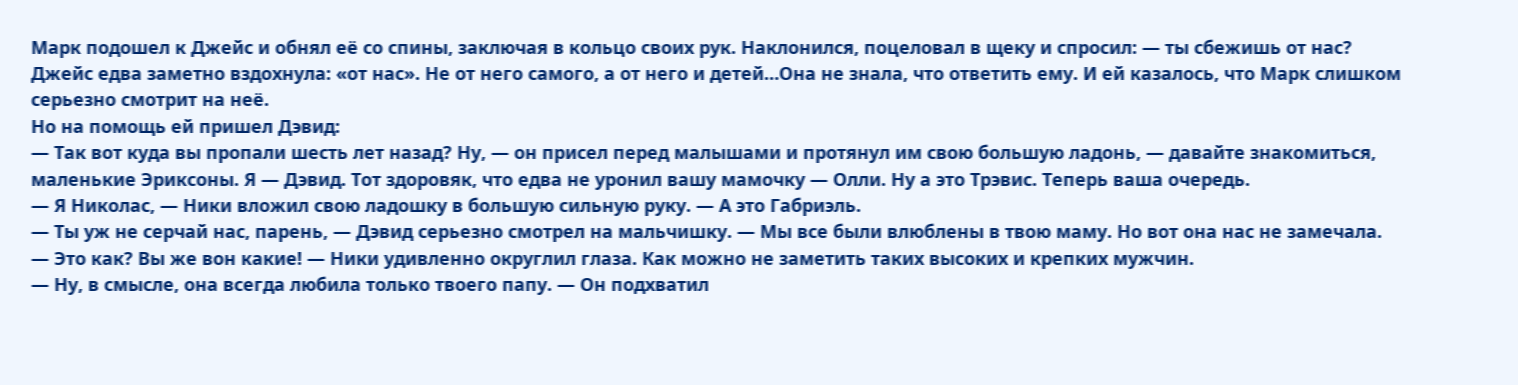Марк подошел к Джейс и обнял её со спины, заключая в кольцо своих рук. Наклонился, поцеловал в щеку и спросил: — ты сбежишь от нас?
Джейс едва заметно вздохнула: «от нас». Не от него самого, а от него и детей…Она не знала, что ответить ему. И ей казалось, что Марк слишком серьезно смотрит на неё.
Но на помощь ей пришел Дэвид:
— Так вот куда вы пропали шесть лет назад? Ну, — он присел перед малышами и протянул им свою большую ладонь, — давайте знакомиться, маленькие Эриксоны. Я — Дэвид. Тот здоровяк, что едва не уронил вашу мамочку — Олли. Ну а это Трэвис. Теперь ваша очередь.
— Я Николас, — Ники вложил свою ладошку в большую сильную руку. — А это Габриэль.
— Ты уж не серчай нас, парень, — Дэвид серьезно смотрел на мальчишку. — Мы все были влюблены в твою маму. Но вот она нас не замечала.
— Это как? Вы же вон какие! — Ники удивленно округлил глаза. Как можно не заметить таких высоких и крепких мужчин.
— Ну, в смысле, она всегда любила только твоего папу. — Он подхватил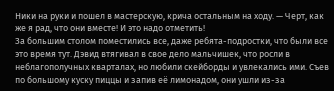Ники на руки и пошел в мастерскую, крича остальным на ходу. — Черт, как же я рад, что они вместе! И это надо отметить!
За большим столом поместились все, даже ребята-подростки, что были все это время тут. Дэвид втягивал в свое дело мальчишек, что росли в неблагополучных кварталах, но любили скейборды и увлекались ими. Съев по большому куску пиццы и запив её лимонадом, они ушли из-за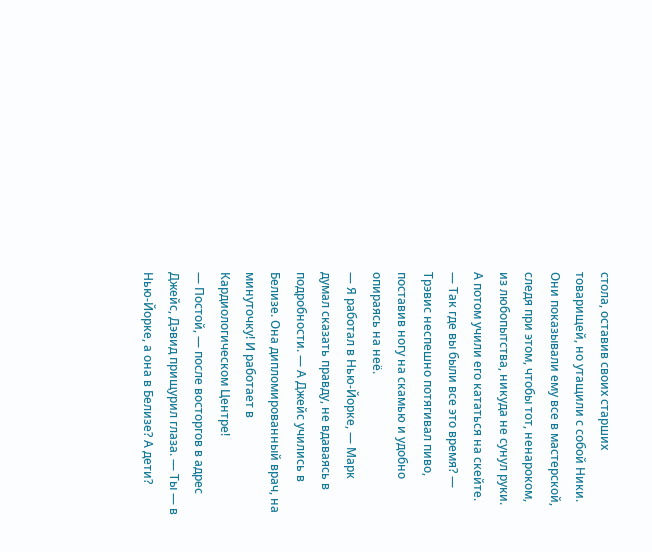стола, оставив своих старших товарищей, но утащили с собой Ники. Они показывали ему все в мастерской, следя при этом, чтобы тот, ненароком, из любопытства, никуда не сунул руки. А потом учили его кататься на скейте.
— Так где вы были все это время? — Трэвис неспешно потягивал пиво, поставив ногу на скамью и удобно опираясь на неё.
— Я работал в Нью-Йорке, — Марк думал сказать правду, не вдаваясь в подробности. — А Джейс учились в Белизе. Она дипломированный врач, на минуточку! И работает в Кардиологическом Центре!
— Постой, — после восторгов в адрес Джейс, Дэвид прищурил глаза. — Ты — в Нью-Йорке, а она в Белизе? А дети?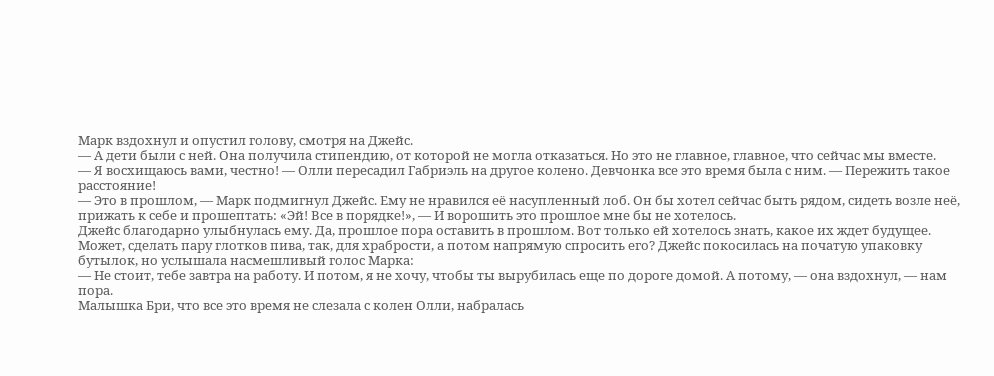Марк вздохнул и опустил голову, смотря на Джейс.
— А дети были с ней. Она получила стипендию, от которой не могла отказаться. Но это не главное, главное, что сейчас мы вместе.
— Я восхищаюсь вами, честно! — Олли пересадил Габриэль на другое колено. Девчонка все это время была с ним. — Пережить такое расстояние!
— Это в прошлом, — Марк подмигнул Джейс. Ему не нравился её насупленный лоб. Он бы хотел сейчас быть рядом, сидеть возле неё, прижать к себе и прошептать: «Эй! Все в порядке!», — И ворошить это прошлое мне бы не хотелось.
Джейс благодарно улыбнулась ему. Да, прошлое пора оставить в прошлом. Вот только ей хотелось знать, какое их ждет будущее. Может, сделать пару глотков пива, так, для храбрости, а потом напрямую спросить его? Джейс покосилась на початую упаковку бутылок, но услышала насмешливый голос Марка:
— Не стоит, тебе завтра на работу. И потом, я не хочу, чтобы ты вырубилась еще по дороге домой. А потому, — она вздохнул, — нам пора.
Малышка Бри, что все это время не слезала с колен Олли, набралась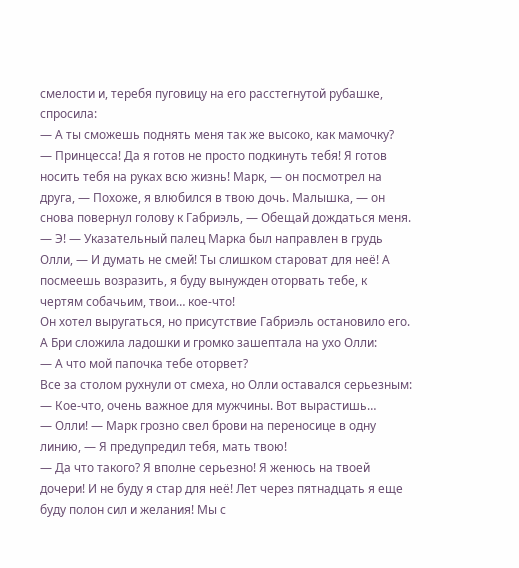смелости и, теребя пуговицу на его расстегнутой рубашке, спросила:
— А ты сможешь поднять меня так же высоко, как мамочку?
— Принцесса! Да я готов не просто подкинуть тебя! Я готов носить тебя на руках всю жизнь! Марк, — он посмотрел на друга, — Похоже, я влюбился в твою дочь. Малышка, — он снова повернул голову к Габриэль, — Обещай дождаться меня.
— Э! — Указательный палец Марка был направлен в грудь Олли, — И думать не смей! Ты слишком староват для неё! А посмеешь возразить, я буду вынужден оторвать тебе, к чертям собачьим, твои… кое-что!
Он хотел выругаться, но присутствие Габриэль остановило его.
А Бри сложила ладошки и громко зашептала на ухо Олли:
— А что мой папочка тебе оторвет?
Все за столом рухнули от смеха, но Олли оставался серьезным:
— Кое-что, очень важное для мужчины. Вот вырастишь…
— Олли! — Марк грозно свел брови на переносице в одну линию, — Я предупредил тебя, мать твою!
— Да что такого? Я вполне серьезно! Я женюсь на твоей дочери! И не буду я стар для неё! Лет через пятнадцать я еще буду полон сил и желания! Мы с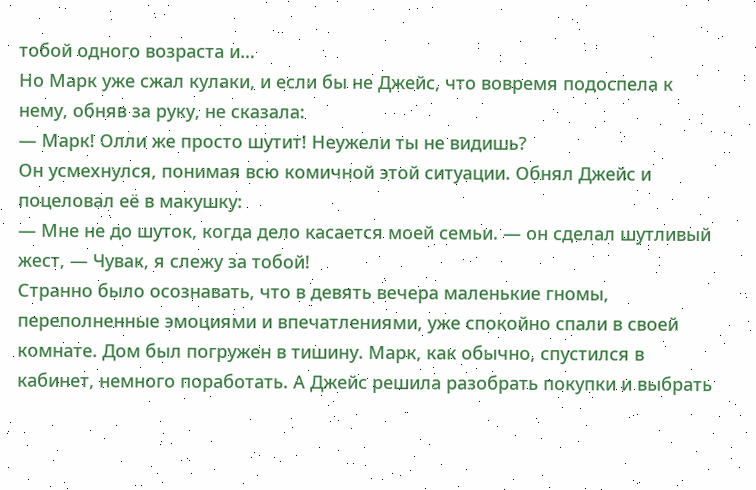тобой одного возраста и…
Но Марк уже сжал кулаки, и если бы не Джейс, что вовремя подоспела к нему, обняв за руку, не сказала:
— Марк! Олли же просто шутит! Неужели ты не видишь?
Он усмехнулся, понимая всю комичной этой ситуации. Обнял Джейс и поцеловал её в макушку:
— Мне не до шуток, когда дело касается моей семьи. — он сделал шутливый жест, — Чувак, я слежу за тобой!
Странно было осознавать, что в девять вечера маленькие гномы, переполненные эмоциями и впечатлениями, уже спокойно спали в своей комнате. Дом был погружен в тишину. Марк, как обычно, спустился в кабинет, немного поработать. А Джейс решила разобрать покупки и выбрать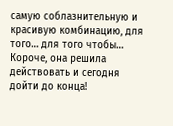самую соблазнительную и красивую комбинацию, для того… для того чтобы… Короче, она решила действовать и сегодня дойти до конца!